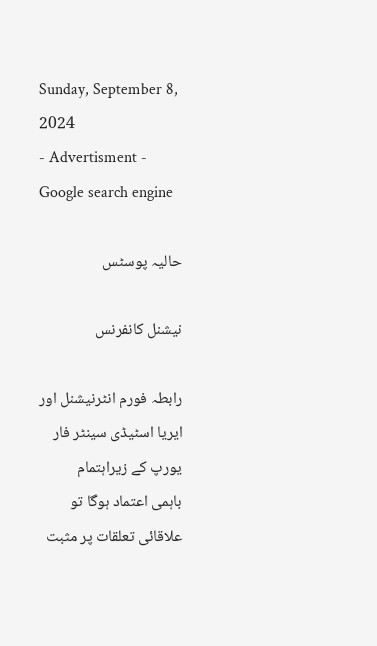Sunday, September 8, 2024
- Advertisment -
Google search engine

حالیہ پوسٹس

نیشنل کانفرنس

رابطہ فورم انٹرنیشنل اور ایریا اسٹیڈی سینٹر فار یورپ کے زیراہتمام
باہمی اعتماد ہوگا تو علاقائی تعلقات پر مثبت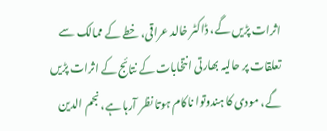اثرات پڑیں گے، ڈاکٹر خالد عراقی، خطے کے ممالک سے تعلقات پر حالیہ بھارتی انتخابات کے نتائج کے اثرات پڑیں گے، مودی کا ہندوتوا ناکام ہوتا نظر آرہا ہے، نجم الدین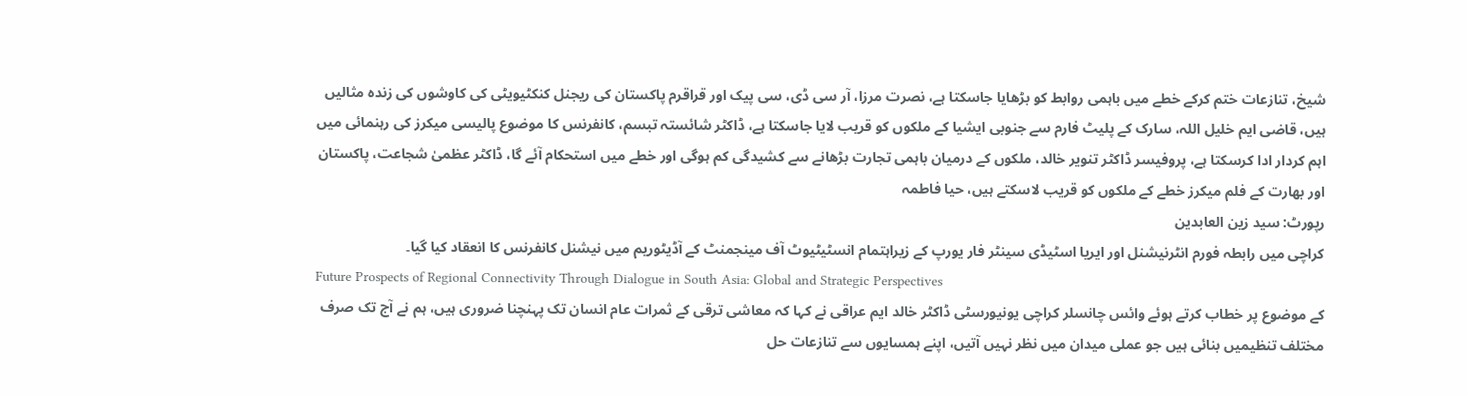شیخ، تنازعات ختم کرکے خطے میں باہمی روابط کو بڑھایا جاسکتا ہے، نصرت مرزا، آر سی ڈی، سی پیک اور قراقرم پاکستان کی ریجنل کنکٹیویٹی کی کاوشوں کی زندہ مثالیں ہیں، قاضی ایم خلیل اللہ، سارک کے پلیٹ فارم سے جنوبی ایشیا کے ملکوں کو قریب لایا جاسکتا ہے، ڈاکٹر شائستہ تبسم، کانفرنس کا موضوع پالیسی میکرز کی رہنمائی میں اہم کردار ادا کرسکتا ہے، پروفیسر ڈاکٹر تنویر خالد، ملکوں کے درمیان باہمی تجارت بڑھانے سے کشیدگی کم ہوگی اور خطے میں استحکام آئے گا، ڈاکٹر عظمیٰ شجاعت، پاکستان اور بھارت کے فلم میکرز خطے کے ملکوں کو قریب لاسکتے ہیں، حیا فاطمہ
رپورٹ: سید زین العابدین
کراچی میں رابطہ فورم انٹرنیشنل اور ایریا اسٹیڈی سینٹر فار یورپ کے زیراہتمام انسٹیٹیوٹ آف مینجمنٹ کے آڈیٹوریم میں نیشنل کانفرنس کا انعقاد کیا گیا۔
Future Prospects of Regional Connectivity Through Dialogue in South Asia: Global and Strategic Perspectives
کے موضوع پر خطاب کرتے ہوئے وائس چانسلر کراچی یونیورسٹی ڈاکٹر خالد ایم عراقی نے کہا کہ معاشی ترقی کے ثمرات عام انسان تک پہنچنا ضروری ہیں، ہم نے آج تک صرف مختلف تنظیمیں بنائی ہیں جو عملی میدان میں نظر نہیں آتیں، اپنے ہمسایوں سے تنازعات حل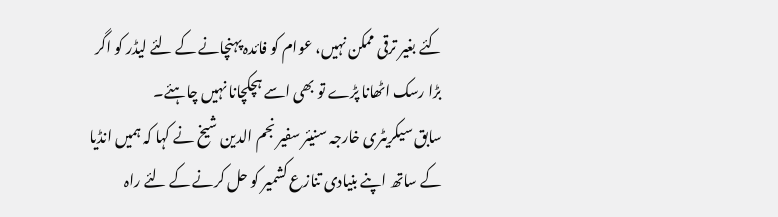کئے بغیر ترقی ممکن نہیں، عوام کو فائدہ پہنچانے کے لئے لیڈر کو اگر بڑا رسک اٹھانا پڑے تو بھی اسے ہچکچانا نہیں چاہئے۔
سابق سیکریٹری خارجہ سنیئر سفیر نجم الدین شیخ نے کہا کہ ہمیں انڈیا کے ساتھ اپنے بنیادی تنازع کشمیر کو حل کرنے کے لئے راہ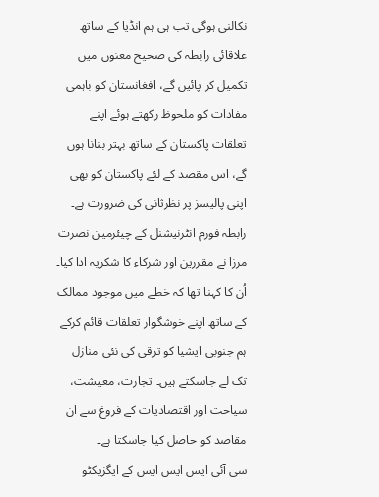نکالنی ہوگی تب ہی ہم انڈیا کے ساتھ علاقائی رابطہ کی صحیح معنوں میں تکمیل کر پائیں گے، افغانستان کو باہمی مفادات کو ملحوظ رکھتے ہوئے اپنے تعلقات پاکستان کے ساتھ بہتر بنانا ہوں گے، اس مقصد کے لئے پاکستان کو بھی اپنی پالیسز پر نظرثانی کی ضرورت ہے۔
رابطہ فورم انٹرنیشنل کے چیئرمین نصرت مرزا نے مقررین اور شرکاء کا شکریہ ادا کیا۔ اُن کا کہنا تھا کہ خطے میں موجود ممالک کے ساتھ اپنے خوشگوار تعلقات قائم کرکے ہم جنوبی ایشیا کو ترقی کی نئی منازل تک لے جاسکتے ہیں۔ تجارت، معیشت، سیاحت اور اقتصادیات کے فروغ سے ان مقاصد کو حاصل کیا جاسکتا ہے۔
سی آئی ایس ایس ایس کے ایگزیکٹو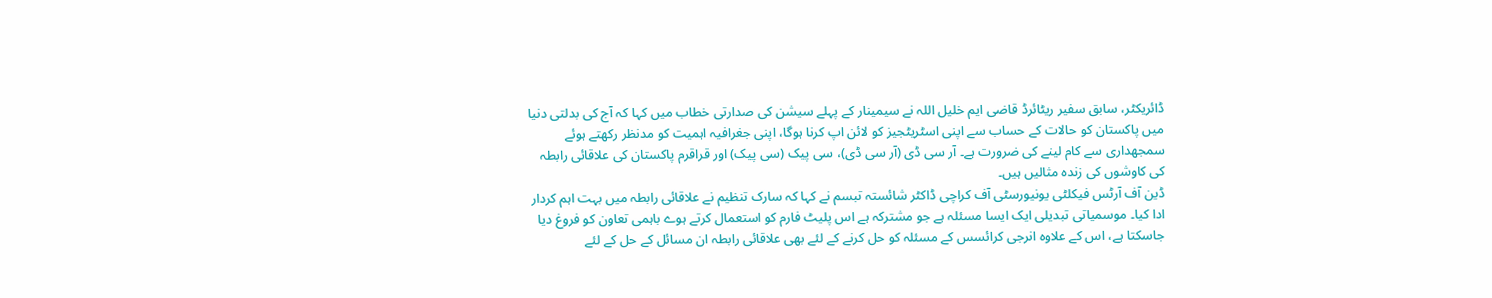ڈائریکٹر، سابق سفیر ریٹائرڈ قاضی ایم خلیل اللہ نے سیمینار کے پہلے سیشن کی صدارتی خطاب میں کہا کہ آج کی بدلتی دنیا میں پاکستان کو حالات کے حساب سے اپنی اسٹریٹجیز کو لائن اپ کرنا ہوگا، اپنی جغرافیہ اہمیت کو مدنظر رکھتے ہوئے سمجھداری سے کام لینے کی ضرورت ہے۔ آر سی ڈی (آر سی ڈی)، سی پیک (سی پیک) اور قراقرم پاکستان کی علاقائی رابطہ کی کاوشوں کی زندہ مثالیں ہیں۔
ڈین آف آرٹس فیکلٹی یونیورسٹی آف کراچی ڈاکٹر شائستہ تبسم نے کہا کہ سارک تنظیم نے علاقائی رابطہ میں بہت اہم کردار ادا کیا۔ موسمیاتی تبدیلی ایک ایسا مسئلہ ہے جو مشترکہ ہے اس پلیٹ فارم کو استعمال کرتے ہوے باہمی تعاون کو فروغ دیا جاسکتا ہے، اس کے علاوہ انرجی کرائسس کے مسئلہ کو حل کرنے کے لئے بھی علاقائی رابطہ ان مسائل کے حل کے لئے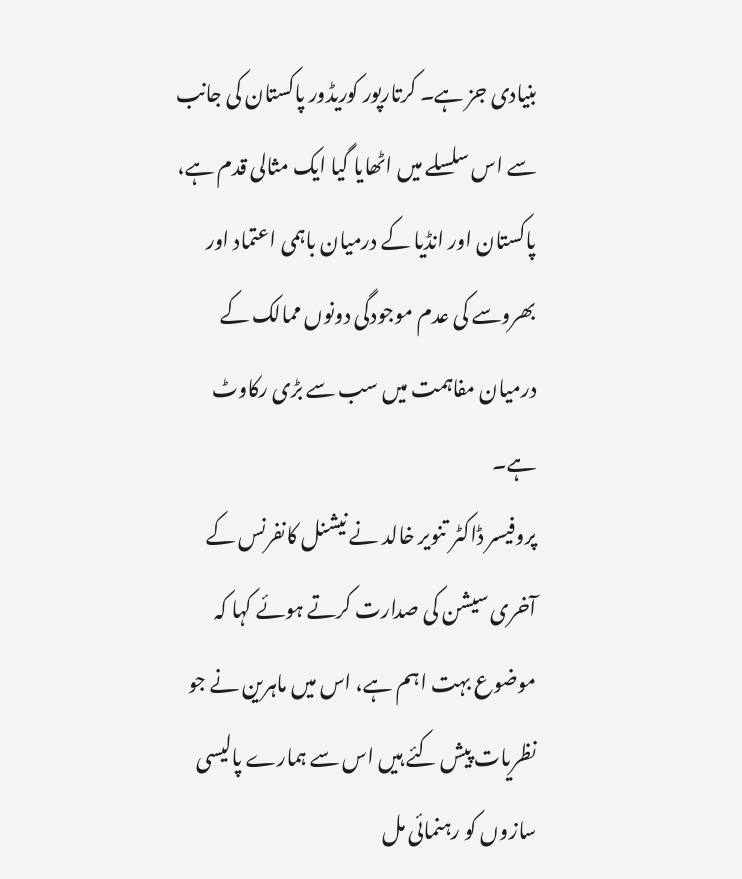بنیادی جز ہے۔ کرتارپور کوریڈور پاکستان کی جانب سے اس سلسلے میں اٹھایا گیا ایک مثالی قدم ہے، پاکستان اور انڈیا کے درمیان باہمی اعتماد اور بھروسے کی عدم موجودگی دونوں ممالک کے درمیان مفاہمت میں سب سے بڑی رکاوٹ ہے۔
پروفیسر ڈاکٹر تنویر خالد نے نیشنل کانفرنس کے آخری سیشن کی صدارت کرتے ہوئے کہا کہ موضوع بہت اہم ہے، اس میں ماہرین نے جو نظریات پیش کئے ہیں اس سے ہمارے پالیسی سازوں کو رہنمائی مل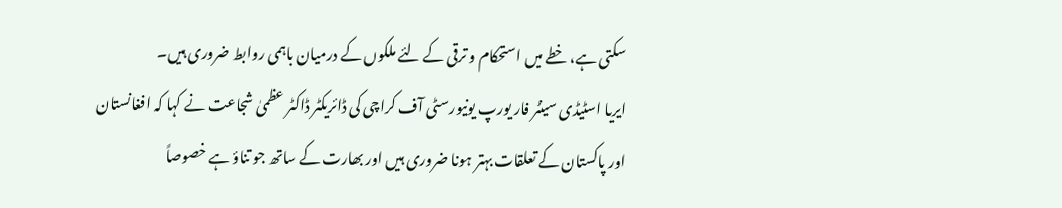سکتی ہے، خطے میں استحکام و ترقی کے لئے ملکوں کے درمیان باہمی روابط ضروری ہیں۔
ایریا اسٹیڈی سینٹر فار یورپ یونیورسٹی آف کراچی کی ڈائریکٹر ڈاکٹر عظمیٰ شجاعت نے کہا کہ افغانستان اور پاکستان کے تعلقات بہتر ہونا ضروری ہیں اور بھارت کے ساتھ جو تناؤ ہے خصوصاً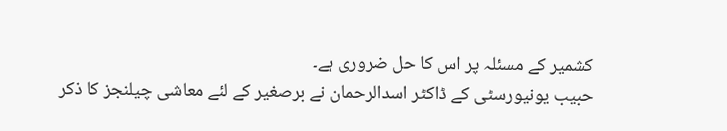کشمیر کے مسئلہ پر اس کا حل ضروری ہے۔
حبیب یونیورسٹی کے ڈاکٹر اسدالرحمان نے برصغیر کے لئے معاشی چیلنجز کا ذکر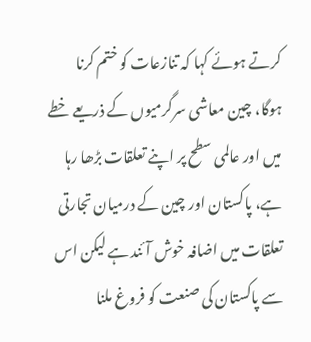کرتے ہوئے کہا کہ تنازعات کو ختم کرنا ہوگا، چین معاشی سرگرمیوں کے ذریعے خطے میں اور عالمی سطح پر اپنے تعلقات بڑھا رہا ہے، پاکستان اور چین کے درمیان تجارتی تعلقات میں اضافہ خوش آئند ہے لیکن اس سے پاکستان کی صنعت کو فروغ ملنا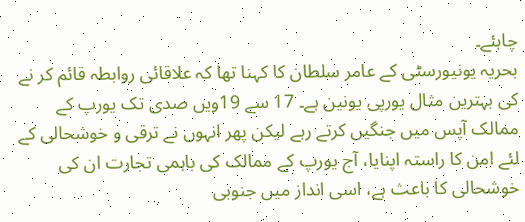چاہئے۔
بحریہ یونیورسٹی کے عامر سلطان کا کہنا تھا کہ علاقائی روابطہ قائم کر نے کی بہترین مثال یورپی یونین ہے۔ 17 سے 19ویں صدی تک یورپ کے ممالک آپس میں جنگیں کرتے رہے لیکن پھر انہوں نے ترقی و خوشحالی کے لئے امن کا راستہ اپنایا، آج یورپ کے ممالک کی باہمی تجارت ان کی خوشحالی کا باعث ہے، اسی انداز میں جنوبی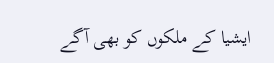ایشیا کے ملکوں کو بھی آگے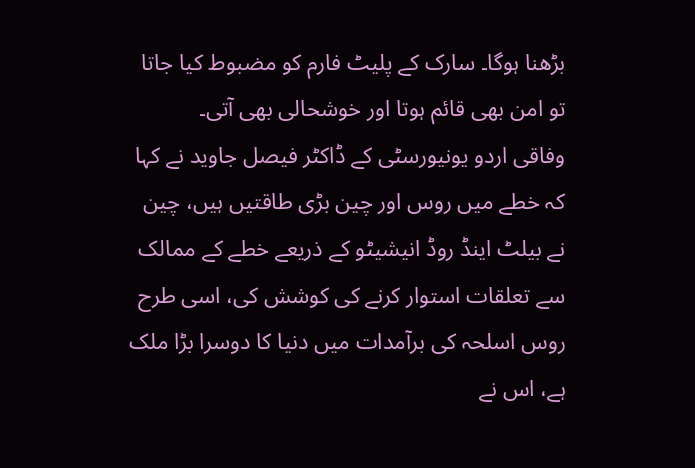بڑھنا ہوگا۔ سارک کے پلیٹ فارم کو مضبوط کیا جاتا تو امن بھی قائم ہوتا اور خوشحالی بھی آتی۔
وفاقی اردو یونیورسٹی کے ڈاکٹر فیصل جاوید نے کہا کہ خطے میں روس اور چین بڑی طاقتیں ہیں، چین نے بیلٹ اینڈ روڈ انیشیٹو کے ذریعے خطے کے ممالک سے تعلقات استوار کرنے کی کوشش کی، اسی طرح روس اسلحہ کی برآمدات میں دنیا کا دوسرا بڑا ملک ہے، اس نے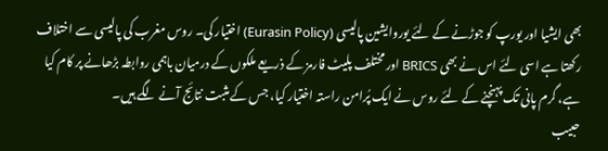بھی ایشیا اور یورپ کو جوڑنے کے لئے یوروایشین پالیسی (Eurasin Policy) اختیار کی۔ روس مغرب کی پالیسی سے اختلاف رکھتا ہے اسی لئے اس نے بھی BRICS اور مختلف پلیٹ فارمز کے ذریعے ملکوں کے درمیان باہمی روابطہ بڑھانے پر کام کیا ہے، گرم پانی تک پہنچنے کے لئے روس نے ایک پُرامن راستہ اختیار کیا، جس کے مثبت نتائج آنے لگے ہیں۔
حبیب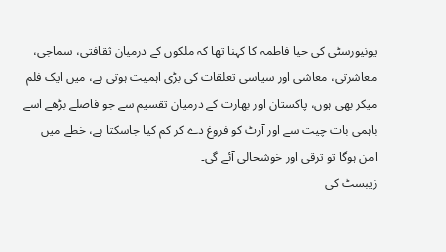یونیورسٹی کی حیا فاطمہ کا کہنا تھا کہ ملکوں کے درمیان ثقافتی، سماجی، معاشرتی، معاشی اور سیاسی تعلقات کی بڑی اہمیت ہوتی ہے، میں ایک فلم میکر بھی ہوں، پاکستان اور بھارت کے درمیان تقسیم سے جو فاصلے بڑھے اسے باہمی بات چیت سے اور آرٹ کو فروغ دے کر کم کیا جاسکتا ہے، خطے میں امن ہوگا تو ترقی اور خوشحالی آئے گی۔
زیبسٹ کی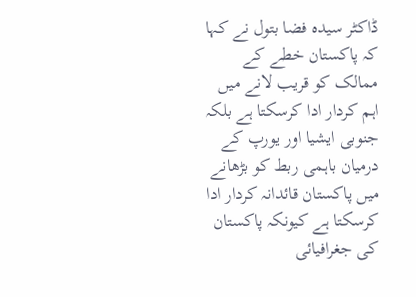ڈاکٹر سیدہ فضا بتول نے کہا کہ پاکستان خطے کے ممالک کو قریب لانے میں اہم کردار ادا کرسکتا ہے بلکہ جنوبی ایشیا اور یورپ کے درمیان باہمی ربط کو بڑھانے میں پاکستان قائدانہ کردار ادا کرسکتا ہے کیونکہ پاکستان کی جغرافیائی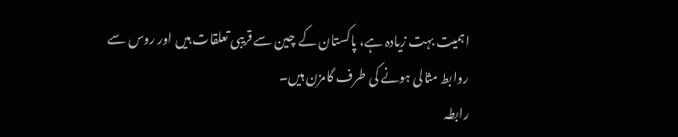اہمیت بہت زیادہ ہے، پاکستان کے چین سے قریبی تعلقات ہیں اور روس سے روابط مثالی ہونے کی طرف گامزن ہیں۔
رابطہ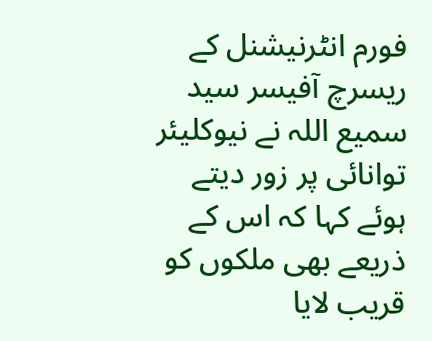فورم انٹرنیشنل کے ریسرچ آفیسر سید سمیع اللہ نے نیوکلیئر توانائی پر زور دیتے ہوئے کہا کہ اس کے ذریعے بھی ملکوں کو قریب لایا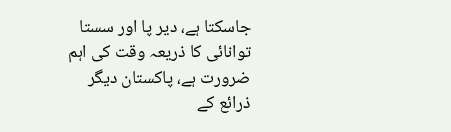جاسکتا ہے، دیر پا اور سستا توانائی کا ذریعہ وقت کی اہم ضرورت ہے، پاکستان دیگر ذرائع کے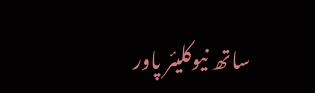ساتھ نیوکلیئر پاور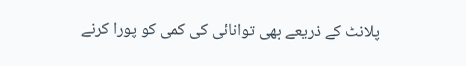پلانٹ کے ذریعے بھی توانائی کی کمی کو پورا کرنے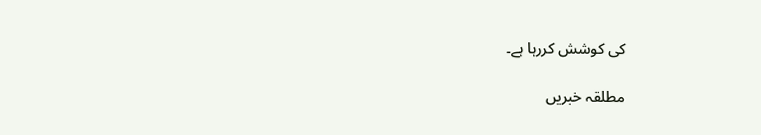کی کوشش کررہا ہے۔

مطلقہ خبریں